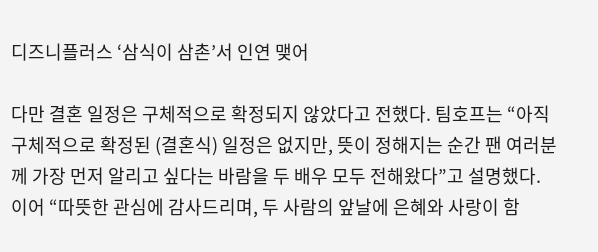디즈니플러스 ‘삼식이 삼촌’서 인연 맺어

다만 결혼 일정은 구체적으로 확정되지 않았다고 전했다. 팀호프는 “아직 구체적으로 확정된 (결혼식) 일정은 없지만, 뜻이 정해지는 순간 팬 여러분께 가장 먼저 알리고 싶다는 바람을 두 배우 모두 전해왔다”고 설명했다.
이어 “따뜻한 관심에 감사드리며, 두 사람의 앞날에 은혜와 사랑이 함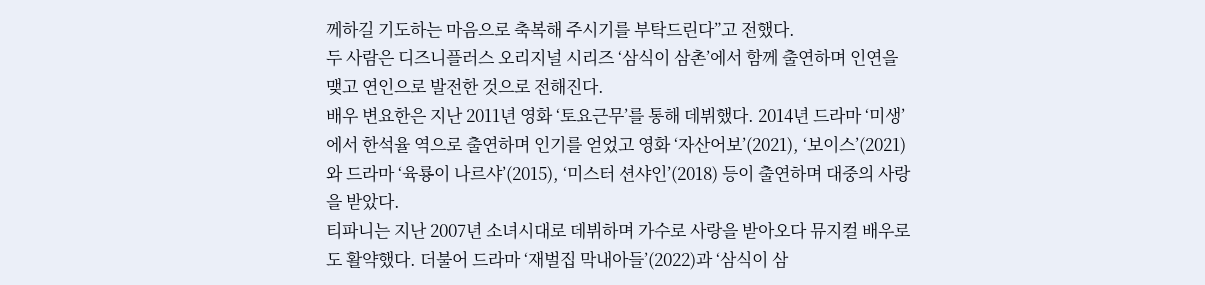께하길 기도하는 마음으로 축복해 주시기를 부탁드린다”고 전했다.
두 사람은 디즈니플러스 오리지널 시리즈 ‘삼식이 삼촌’에서 함께 출연하며 인연을 맺고 연인으로 발전한 것으로 전해진다.
배우 변요한은 지난 2011년 영화 ‘토요근무’를 통해 데뷔했다. 2014년 드라마 ‘미생’에서 한석율 역으로 출연하며 인기를 얻었고 영화 ‘자산어보’(2021), ‘보이스’(2021)와 드라마 ‘육룡이 나르샤’(2015), ‘미스터 션샤인’(2018) 등이 출연하며 대중의 사랑을 받았다.
티파니는 지난 2007년 소녀시대로 데뷔하며 가수로 사랑을 받아오다 뮤지컬 배우로도 활약했다. 더불어 드라마 ‘재벌집 막내아들’(2022)과 ‘삼식이 삼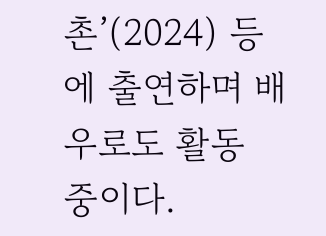촌’(2024) 등에 출연하며 배우로도 활동 중이다.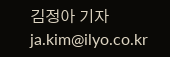김정아 기자 ja.kim@ilyo.co.kr